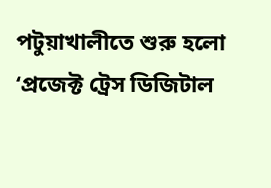পটুয়াখালীতে শুরু হলো ‘প্রজেক্ট ট্রেস ডিজিটাল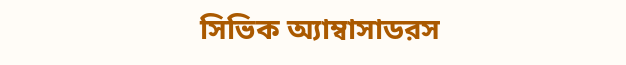সিভিক অ্যাম্বাসাডরস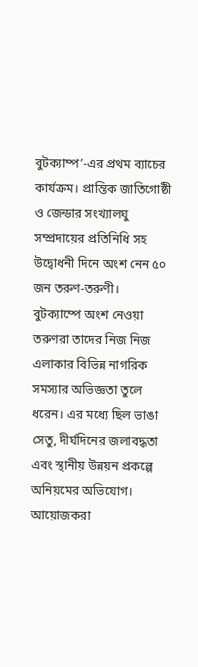বুটক্যাম্প’-এর প্রথম ব্যাচের কার্যক্রম। প্রান্তিক জাতিগোষ্ঠী ও জেন্ডার সংখ্যালঘু সম্প্রদায়ের প্রতিনিধি সহ উদ্বোধনী দিনে অংশ নেন ৫০ জন তরুণ-তরুণী।
বুটক্যাম্পে অংশ নেওয়া তরুণরা তাদের নিজ নিজ এলাকার বিভিন্ন নাগরিক সমস্যার অভিজ্ঞতা তুলে ধরেন। এর মধ্যে ছিল ভাঙা সেতু, দীর্ঘদিনের জলাবদ্ধতা এবং স্থানীয় উন্নয়ন প্রকল্পে অনিয়মের অভিযোগ। আয়োজকরা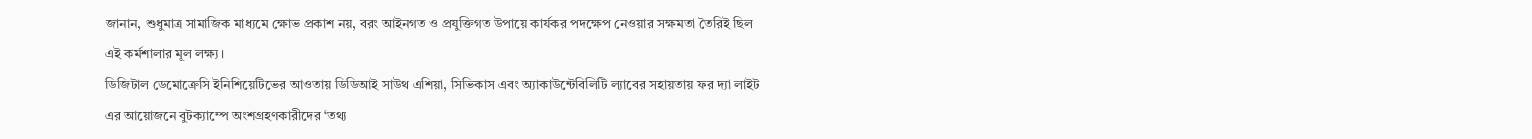জানান, শুধুমাত্র সামাজিক মাধ্যমে ক্ষোভ প্রকাশ নয়, বরং আইনগত ও প্রযুক্তিগত উপায়ে কার্যকর পদক্ষেপ নেওয়ার সক্ষমতা তৈরিই ছিল এই কর্মশালার মূল লক্ষ্য।
ডিজিটাল ডেমোক্রেসি ইনিশিয়েটিভের আওতায় ডিডিআই সাউথ এশিয়া, সিভিকাস এবং অ্যাকাউন্টেবিলিটি ল্যাবের সহায়তায় ফর দ্যা লাইট এর আয়োজনে বুটক্যাম্পে অংশগ্রহণকারীদের ‘তথ্য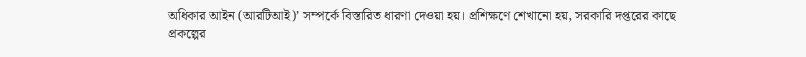অধিকার আইন (আরটিআই)’ সম্পর্কে বিস্তারিত ধারণা দেওয়া হয়। প্রশিক্ষণে শেখানো হয়, সরকারি দপ্তরের কাছে প্রকল্পের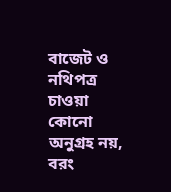বাজেট ও নথিপত্র চাওয়া কোনো অনুগ্রহ নয়, বরং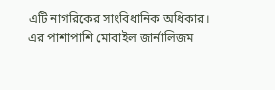এটি নাগরিকের সাংবিধানিক অধিকার।
এর পাশাপাশি মোবাইল জার্নালিজম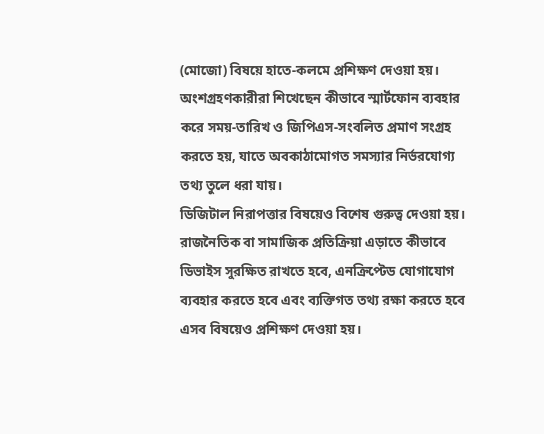(মোজো) বিষয়ে হাতে-কলমে প্রশিক্ষণ দেওয়া হয়। অংশগ্রহণকারীরা শিখেছেন কীভাবে স্মার্টফোন ব্যবহার করে সময়-তারিখ ও জিপিএস-সংবলিত প্রমাণ সংগ্রহ করতে হয়, যাতে অবকাঠামোগত সমস্যার নির্ভরযোগ্য তথ্য তুলে ধরা যায়।
ডিজিটাল নিরাপত্তার বিষয়েও বিশেষ গুরুত্ব দেওয়া হয়। রাজনৈতিক বা সামাজিক প্রতিক্রিয়া এড়াতে কীভাবে ডিভাইস সুরক্ষিত রাখতে হবে, এনক্রিপ্টেড যোগাযোগ ব্যবহার করতে হবে এবং ব্যক্তিগত তথ্য রক্ষা করতে হবে এসব বিষয়েও প্রশিক্ষণ দেওয়া হয়।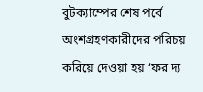বুটক্যাম্পের শেষ পর্বে অংশগ্রহণকারীদের পরিচয় করিয়ে দেওয়া হয় ‘ফর দ্য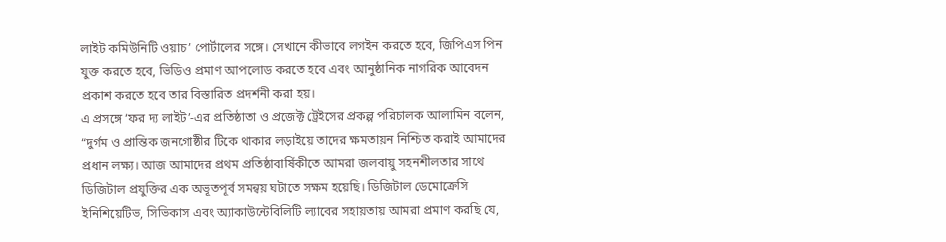লাইট কমিউনিটি ওয়াচ’ পোর্টালের সঙ্গে। সেখানে কীভাবে লগইন করতে হবে, জিপিএস পিন যুক্ত করতে হবে, ভিডিও প্রমাণ আপলোড করতে হবে এবং আনুষ্ঠানিক নাগরিক আবেদন প্রকাশ করতে হবে তার বিস্তারিত প্রদর্শনী করা হয়।
এ প্রসঙ্গে ‘ফর দ্য লাইট’-এর প্রতিষ্ঠাতা ও প্রজেক্ট ট্রেইসের প্রকল্প পরিচালক আলামিন বলেন, “দুর্গম ও প্রান্তিক জনগোষ্ঠীর টিকে থাকার লড়াইয়ে তাদের ক্ষমতায়ন নিশ্চিত করাই আমাদের প্রধান লক্ষ্য। আজ আমাদের প্রথম প্রতিষ্ঠাবার্ষিকীতে আমরা জলবায়ু সহনশীলতার সাথে ডিজিটাল প্রযুক্তির এক অভূতপূর্ব সমন্বয় ঘটাতে সক্ষম হয়েছি। ডিজিটাল ডেমোক্রেসি ইনিশিয়েটিভ, সিভিকাস এবং অ্যাকাউন্টেবিলিটি ল্যাবের সহায়তায় আমরা প্রমাণ করছি যে,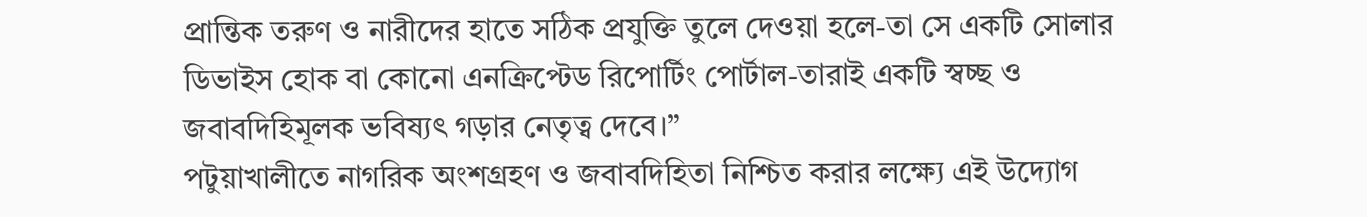প্রান্তিক তরুণ ও নারীদের হাতে সঠিক প্রযুক্তি তুলে দেওয়া হলে-তা সে একটি সোলার ডিভাইস হোক বা কোনো এনক্রিপ্টেড রিপোর্টিং পোর্টাল-তারাই একটি স্বচ্ছ ও জবাবদিহিমূলক ভবিষ্যৎ গড়ার নেতৃত্ব দেবে।”
পটুয়াখালীতে নাগরিক অংশগ্রহণ ও জবাবদিহিতা নিশ্চিত করার লক্ষ্যে এই উদ্যোগ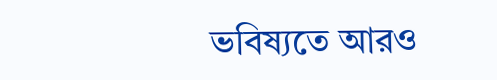ভবিষ্যতে আরও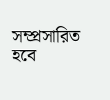সম্প্রসারিত হবে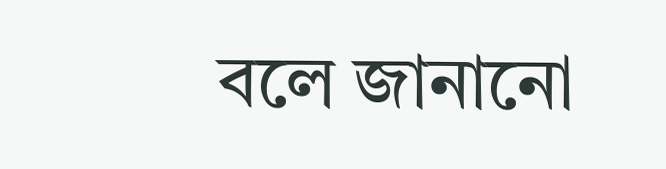বলে জানানো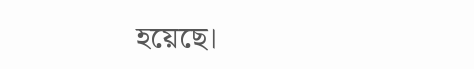হয়েছে।